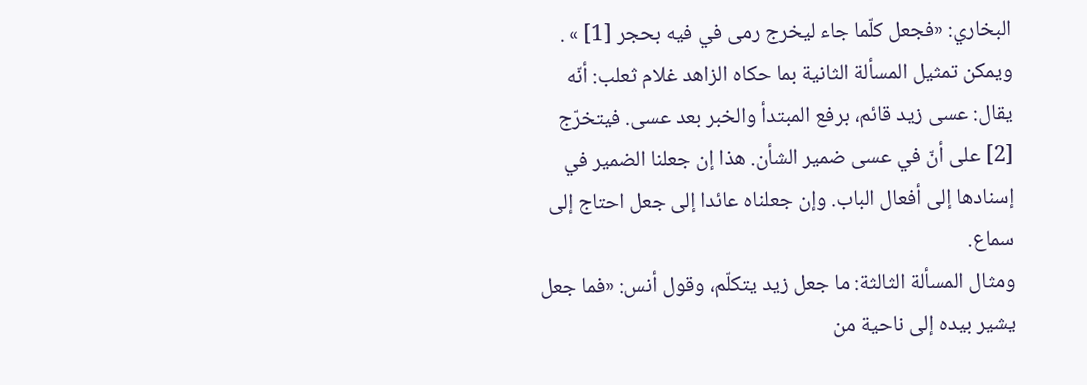البخاري: «فجعل كلّما جاء ليخرج رمى في فيه بحجر [1] » .
ويمكن تمثيل المسألة الثانية بما حكاه الزاهد غلام ثعلب: أنّه يقال: عسى زيد قائم، برفع المبتدأ والخبر بعد عسى. فيتخرّج [2] على أنّ في عسى ضمير الشأن. هذا إن جعلنا الضمير في إسنادها إلى أفعال الباب. وإن جعلناه عائدا إلى جعل احتاج إلى سماع.
ومثال المسألة الثالثة: ما جعل زيد يتكلّم، وقول أنس: «فما جعل يشير بيده إلى ناحية من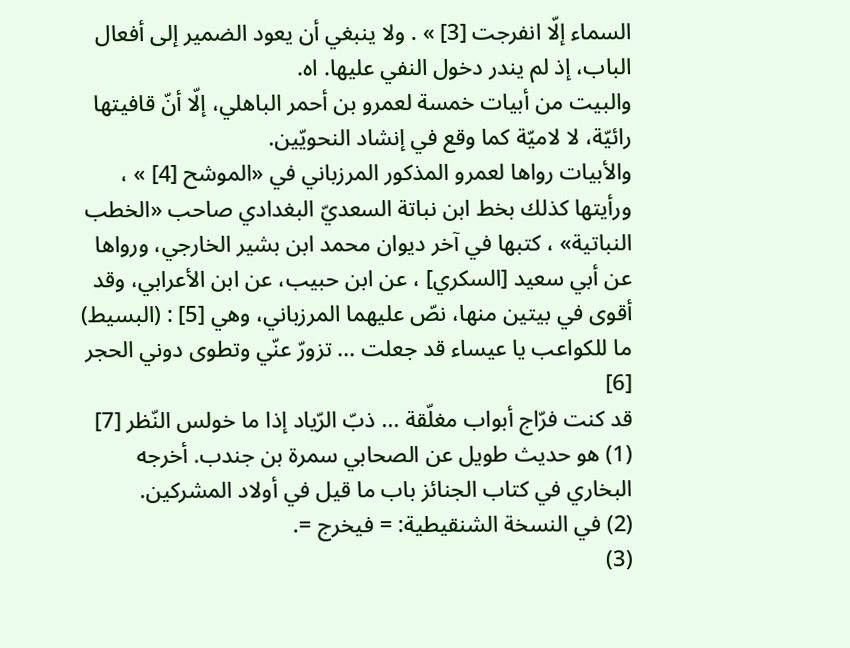السماء إلّا انفرجت [3] » . ولا ينبغي أن يعود الضمير إلى أفعال الباب، إذ لم يندر دخول النفي عليها. اه.
والبيت من أبيات خمسة لعمرو بن أحمر الباهلي، إلّا أنّ قافيتها رائيّة، لا لاميّة كما وقع في إنشاد النحويّين.
والأبيات رواها لعمرو المذكور المرزباني في «الموشح [4] » ، ورأيتها كذلك بخط ابن نباتة السعديّ البغدادي صاحب «الخطب النباتية» ، كتبها في آخر ديوان محمد ابن بشير الخارجي، ورواها عن أبي سعيد [السكري] ، عن ابن حبيب، عن ابن الأعرابي، وقد أقوى في بيتين منها، نصّ عليهما المرزباني، وهي [5] : (البسيط)
ما للكواعب يا عيساء قد جعلت ... تزورّ عنّي وتطوى دوني الحجر [6]
قد كنت فرّاج أبواب مغلّقة ... ذبّ الرّياد إذا ما خولس النّظر [7]
(1) هو حديث طويل عن الصحابي سمرة بن جندب. أخرجه البخاري في كتاب الجنائز باب ما قيل في أولاد المشركين.
(2) في النسخة الشنقيطية: = فيخرج =.
(3)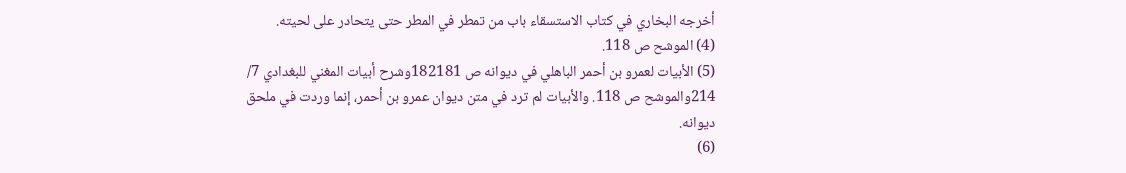أخرجه البخاري في كتاب الاستسقاء باب من تمطر في المطر حتى يتحادر على لحيته.
(4) الموشح ص 118.
(5) الأبيات لعمرو بن أحمر الباهلي في ديوانه ص 182181وشرح أبيات المغني للبغدادي 7/ 214والموشح ص 118. والأبيات لم ترد في متن ديوان عمرو بن أحمر، إنما وردت في ملحق ديوانه.
(6)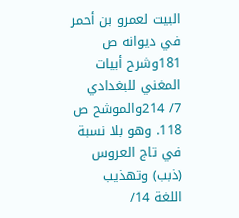البيت لعمرو بن أحمر في ديوانه ص 181وشرح أبيات المغني للبغدادي 7/ 214والموشح ص 118. وهو بلا نسبة في تاج العروس (ذبب) وتهذيب اللغة 14/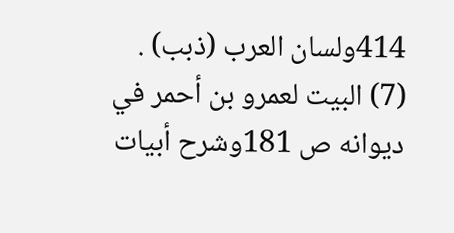414ولسان العرب (ذبب) .
(7) البيت لعمرو بن أحمر في ديوانه ص 181وشرح أبيات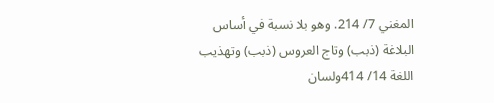المغني 7/ 214. وهو بلا نسبة في أساس البلاغة (ذبب) وتاج العروس (ذبب) وتهذيب اللغة 14/ 414ولسان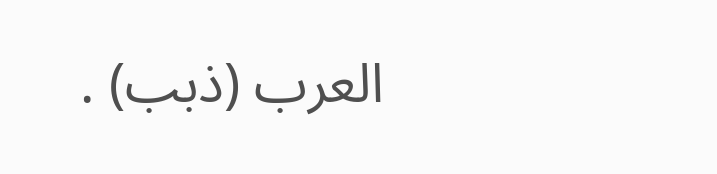العرب (ذبب) .